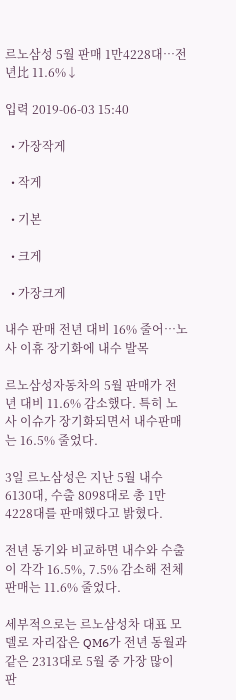르노삼성 5월 판매 1만4228대…전년比 11.6%↓

입력 2019-06-03 15:40

  • 가장작게

  • 작게

  • 기본

  • 크게

  • 가장크게

내수 판매 전년 대비 16% 줄어…노사 이휴 장기화에 내수 발목

르노삼성자동차의 5월 판매가 전년 대비 11.6% 감소했다. 특히 노사 이슈가 장기화되면서 내수판매는 16.5% 줄었다.

3일 르노삼성은 지난 5월 내수 6130대, 수출 8098대로 총 1만4228대를 판매했다고 밝혔다.

전년 동기와 비교하면 내수와 수출이 각각 16.5%, 7.5% 감소해 전체 판매는 11.6% 줄었다.

세부적으로는 르노삼성차 대표 모델로 자리잡은 QM6가 전년 동월과 같은 2313대로 5월 중 가장 많이 판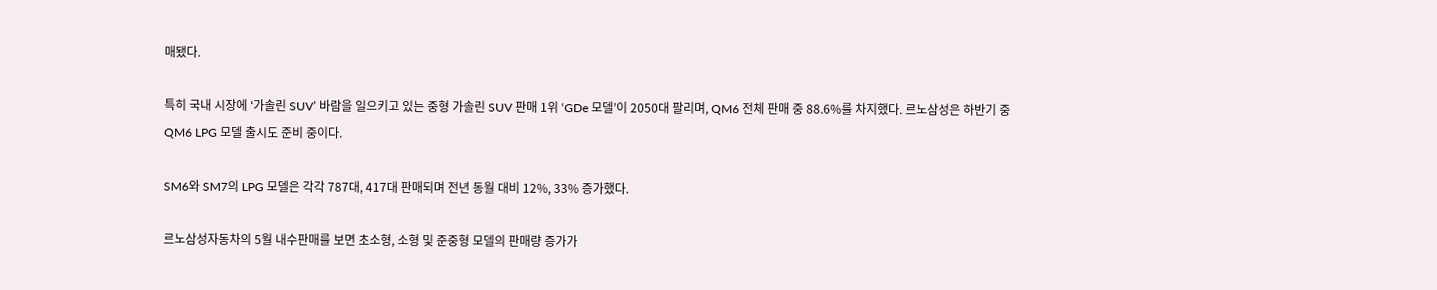매됐다.

특히 국내 시장에 ‘가솔린 SUV’ 바람을 일으키고 있는 중형 가솔린 SUV 판매 1위 ‘GDe 모델’이 2050대 팔리며, QM6 전체 판매 중 88.6%를 차지했다. 르노삼성은 하반기 중 QM6 LPG 모델 출시도 준비 중이다.

SM6와 SM7의 LPG 모델은 각각 787대, 417대 판매되며 전년 동월 대비 12%, 33% 증가했다.

르노삼성자동차의 5월 내수판매를 보면 초소형, 소형 및 준중형 모델의 판매량 증가가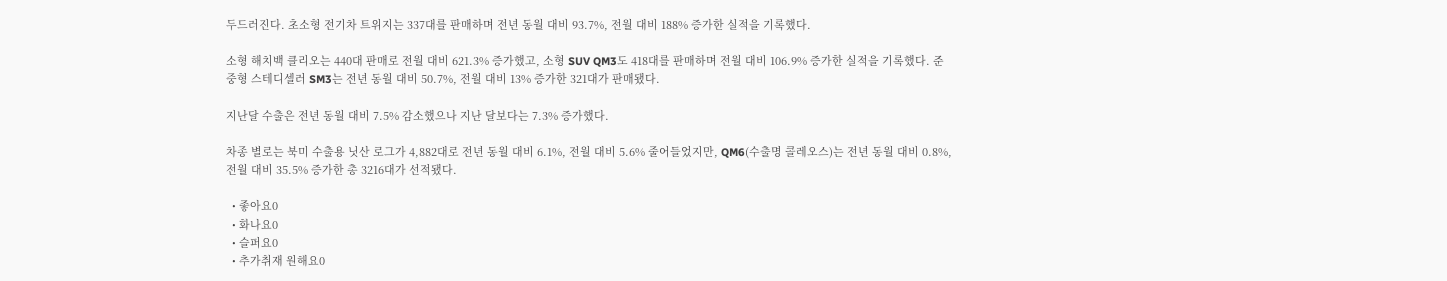두드러진다. 초소형 전기차 트위지는 337대를 판매하며 전년 동월 대비 93.7%, 전월 대비 188% 증가한 실적을 기록했다.

소형 해치백 클리오는 440대 판매로 전월 대비 621.3% 증가했고, 소형 SUV QM3도 418대를 판매하며 전월 대비 106.9% 증가한 실적을 기록했다. 준중형 스테디셀러 SM3는 전년 동월 대비 50.7%, 전월 대비 13% 증가한 321대가 판매됐다.

지난달 수출은 전년 동월 대비 7.5% 감소했으나 지난 달보다는 7.3% 증가했다.

차종 별로는 북미 수출용 닛산 로그가 4,882대로 전년 동월 대비 6.1%, 전월 대비 5.6% 줄어들었지만, QM6(수출명 콜레오스)는 전년 동월 대비 0.8%, 전월 대비 35.5% 증가한 총 3216대가 선적됐다.

  • 좋아요0
  • 화나요0
  • 슬퍼요0
  • 추가취재 원해요0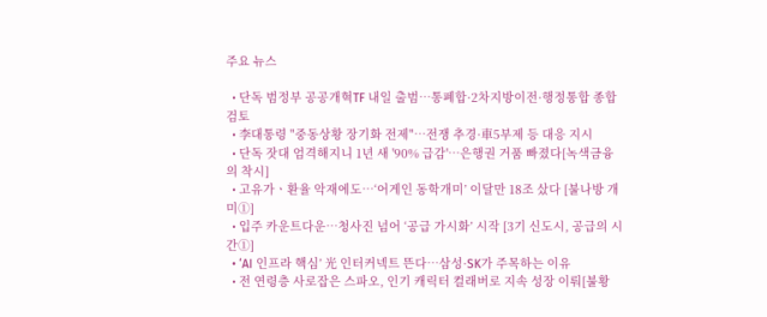주요 뉴스

  • 단독 범정부 공공개혁TF 내일 출범…통폐합·2차지방이전·행정통합 종합 검토
  • 李대통령 "중동상황 장기화 전제"…전쟁 추경·車5부제 등 대응 지시
  • 단독 잣대 엄격해지니 1년 새 '90% 급감'…은행권 거품 빠졌다[녹색금융의 착시]
  • 고유가ㆍ환율 악재에도…‘어게인 동학개미’ 이달만 18조 샀다 [불나방 개미①]
  • 입주 카운트다운…청사진 넘어 ‘공급 가시화’ 시작 [3기 신도시, 공급의 시간①]
  • ‘AI 인프라 핵심’ 光 인터커넥트 뜬다…삼성·SK가 주목하는 이유
  • 전 연령층 사로잡은 스파오, 인기 캐릭터 컬래버로 지속 성장 이뤄[불황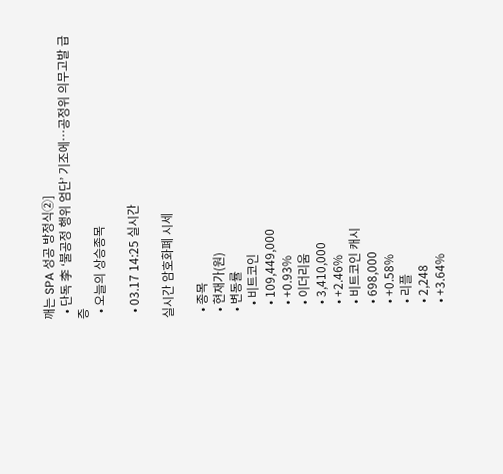깨는 SPA 성공 방정식②]
  • 단독 李 ‘불공정 행위 엄단’ 기조에…공정위 의무고발 급증
  • 오늘의 상승종목

  • 03.17 14:25 실시간

실시간 암호화폐 시세

  • 종목
  • 현재가(원)
  • 변동률
    • 비트코인
    • 109,449,000
    • +0.93%
    • 이더리움
    • 3,410,000
    • +2.46%
    • 비트코인 캐시
    • 698,000
    • +0.58%
    • 리플
    • 2,248
    • +3.64%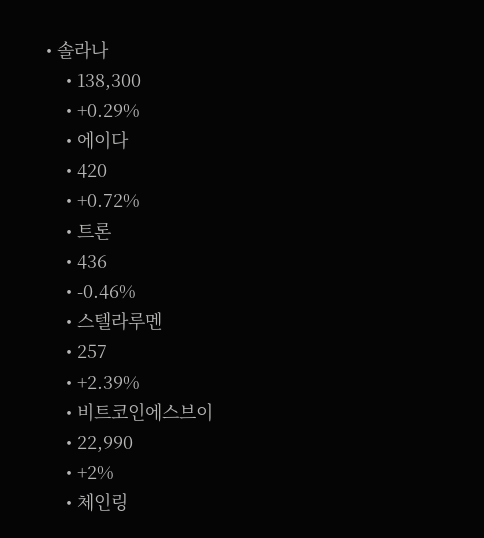• 솔라나
    • 138,300
    • +0.29%
    • 에이다
    • 420
    • +0.72%
    • 트론
    • 436
    • -0.46%
    • 스텔라루멘
    • 257
    • +2.39%
    • 비트코인에스브이
    • 22,990
    • +2%
    • 체인링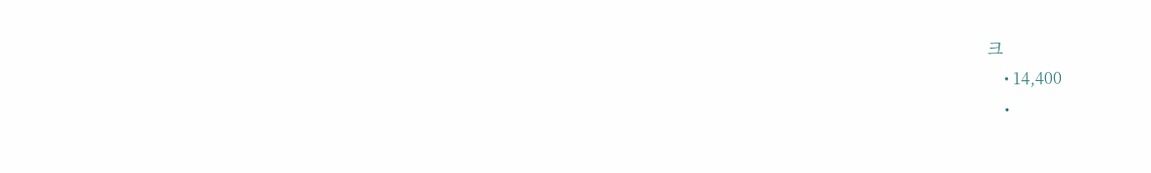크
    • 14,400
    •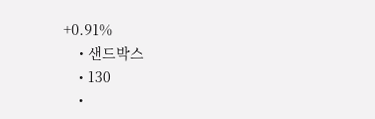+0.91%
    • 샌드박스
    • 130
    •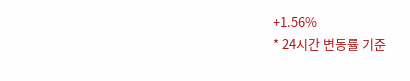+1.56%
* 24시간 변동률 기준